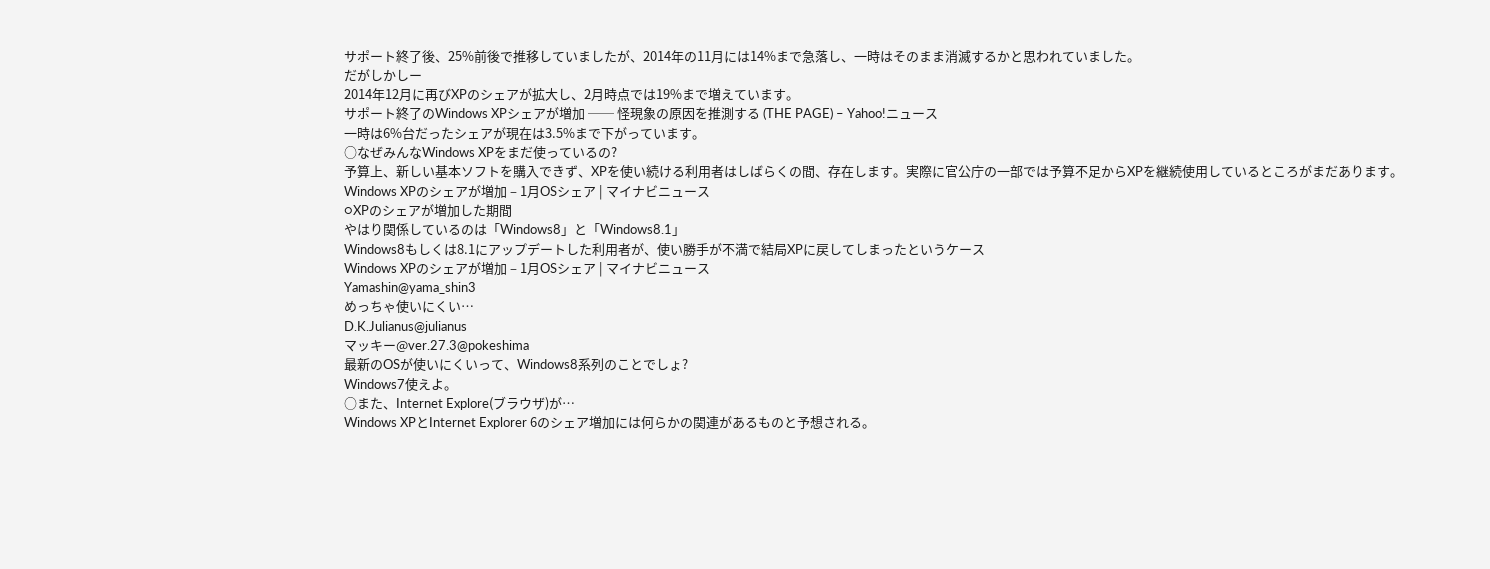サポート終了後、25%前後で推移していましたが、2014年の11月には14%まで急落し、一時はそのまま消滅するかと思われていました。
だがしかしー
2014年12月に再びXPのシェアが拡大し、2月時点では19%まで増えています。
サポート終了のWindows XPシェアが増加 ── 怪現象の原因を推測する (THE PAGE) – Yahoo!ニュース
一時は6%台だったシェアが現在は3.5%まで下がっています。
○なぜみんなWindows XPをまだ使っているの?
予算上、新しい基本ソフトを購入できず、XPを使い続ける利用者はしばらくの間、存在します。実際に官公庁の一部では予算不足からXPを継続使用しているところがまだあります。
Windows XPのシェアが増加 – 1月OSシェア | マイナビニュース
○XPのシェアが増加した期間
やはり関係しているのは「Windows8」と「Windows8.1」
Windows8もしくは8.1にアップデートした利用者が、使い勝手が不満で結局XPに戻してしまったというケース
Windows XPのシェアが増加 – 1月OSシェア | マイナビニュース
Yamashin@yama_shin3
めっちゃ使いにくい…
D.K.Julianus@julianus
マッキー@ver.27.3@pokeshima
最新のOSが使いにくいって、Windows8系列のことでしょ?
Windows7使えよ。
○また、Internet Explore(ブラウザ)が…
Windows XPとInternet Explorer 6のシェア増加には何らかの関連があるものと予想される。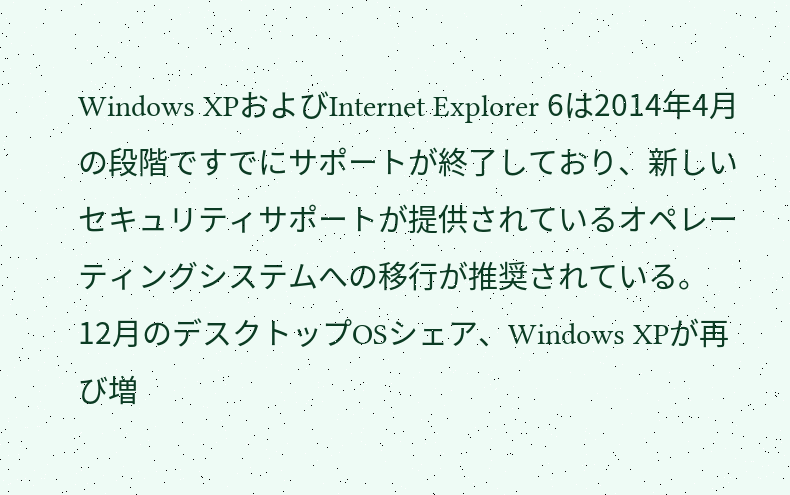Windows XPおよびInternet Explorer 6は2014年4月の段階ですでにサポートが終了しており、新しいセキュリティサポートが提供されているオペレーティングシステムへの移行が推奨されている。
12月のデスクトップOSシェア、Windows XPが再び増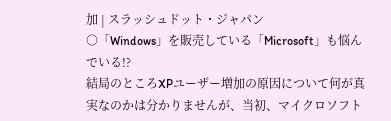加 | スラッシュドット・ジャパン
○「Windows」を販売している「Microsoft」も悩んでいる!?
結局のところXPユーザー増加の原因について何が真実なのかは分かりませんが、当初、マイクロソフト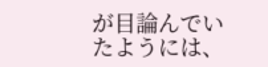が目論んでいたようには、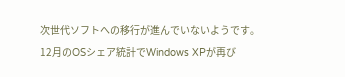次世代ソフトへの移行が進んでいないようです。
12月のOSシェア統計でWindows XPが再び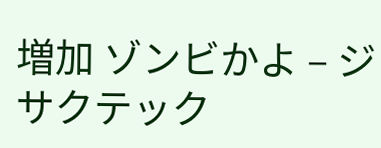増加 ゾンビかよ – ジサクテック